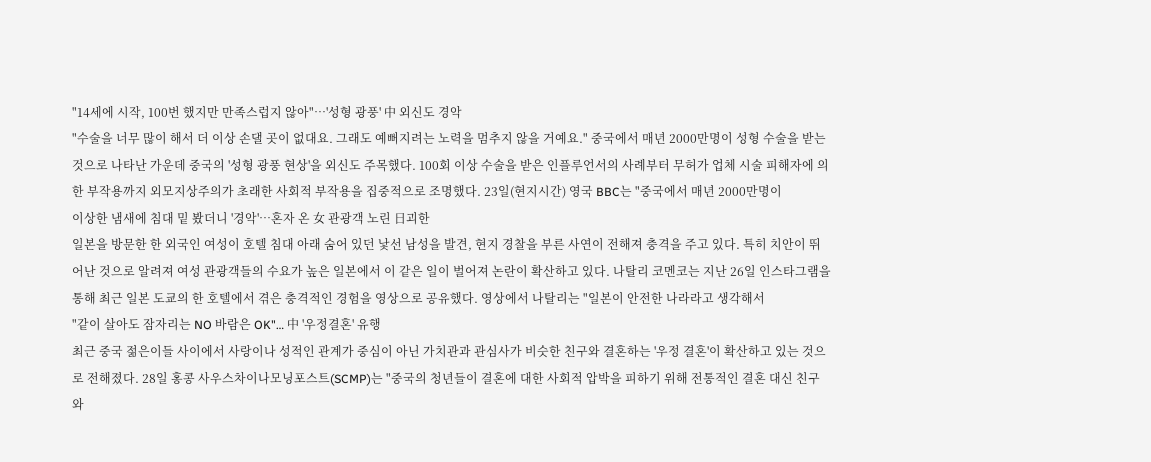"14세에 시작, 100번 했지만 만족스럽지 않아"…'성형 광풍' 中 외신도 경악
"수술을 너무 많이 해서 더 이상 손댈 곳이 없대요. 그래도 예뻐지려는 노력을 멈추지 않을 거예요." 중국에서 매년 2000만명이 성형 수술을 받는 것으로 나타난 가운데 중국의 '성형 광풍 현상'을 외신도 주목했다. 100회 이상 수술을 받은 인플루언서의 사례부터 무허가 업체 시술 피해자에 의한 부작용까지 외모지상주의가 초래한 사회적 부작용을 집중적으로 조명했다. 23일(현지시간) 영국 BBC는 "중국에서 매년 2000만명이
이상한 냄새에 침대 밑 봤더니 '경악'…혼자 온 女 관광객 노린 日괴한
일본을 방문한 한 외국인 여성이 호텔 침대 아래 숨어 있던 낯선 남성을 발견, 현지 경찰을 부른 사연이 전해져 충격을 주고 있다. 특히 치안이 뛰어난 것으로 알려져 여성 관광객들의 수요가 높은 일본에서 이 같은 일이 벌어져 논란이 확산하고 있다. 나탈리 코멘코는 지난 26일 인스타그램을 통해 최근 일본 도쿄의 한 호텔에서 겪은 충격적인 경험을 영상으로 공유했다. 영상에서 나탈리는 "일본이 안전한 나라라고 생각해서
"같이 살아도 잠자리는 NO 바람은 OK"… 中 '우정결혼' 유행
최근 중국 젊은이들 사이에서 사랑이나 성적인 관계가 중심이 아닌 가치관과 관심사가 비슷한 친구와 결혼하는 '우정 결혼'이 확산하고 있는 것으로 전해졌다. 28일 홍콩 사우스차이나모닝포스트(SCMP)는 "중국의 청년들이 결혼에 대한 사회적 압박을 피하기 위해 전통적인 결혼 대신 친구와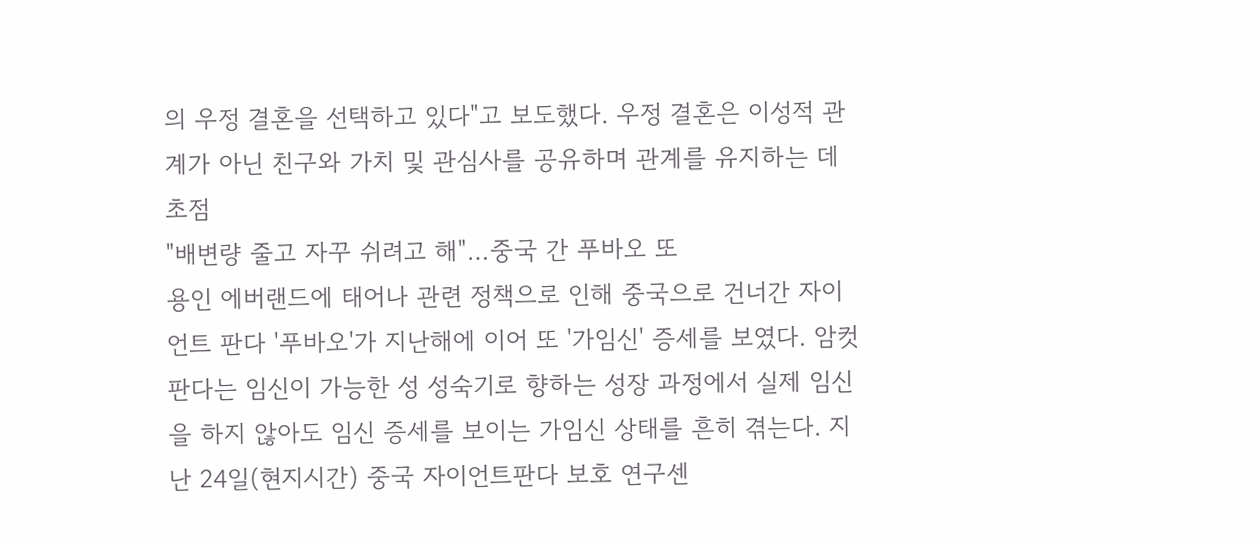의 우정 결혼을 선택하고 있다"고 보도했다. 우정 결혼은 이성적 관계가 아닌 친구와 가치 및 관심사를 공유하며 관계를 유지하는 데 초점
"배변량 줄고 자꾸 쉬려고 해"…중국 간 푸바오 또
용인 에버랜드에 태어나 관련 정책으로 인해 중국으로 건너간 자이언트 판다 '푸바오'가 지난해에 이어 또 '가임신' 증세를 보였다. 암컷 판다는 임신이 가능한 성 성숙기로 향하는 성장 과정에서 실제 임신을 하지 않아도 임신 증세를 보이는 가임신 상태를 흔히 겪는다. 지난 24일(현지시간) 중국 자이언트판다 보호 연구센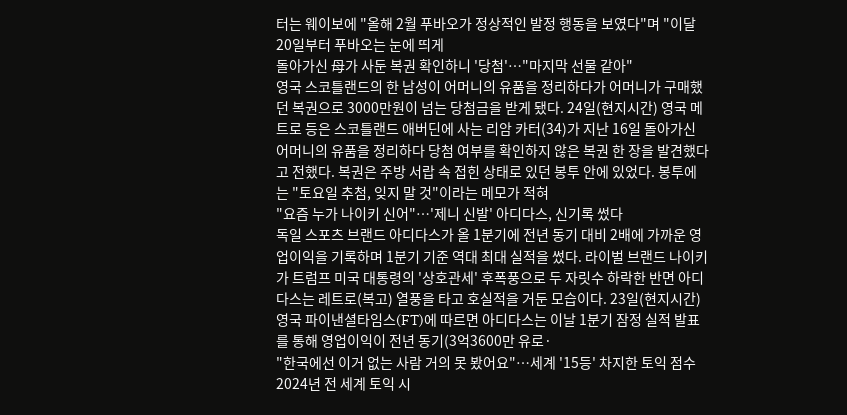터는 웨이보에 "올해 2월 푸바오가 정상적인 발정 행동을 보였다"며 "이달 20일부터 푸바오는 눈에 띄게
돌아가신 母가 사둔 복권 확인하니 '당첨'…"마지막 선물 같아"
영국 스코틀랜드의 한 남성이 어머니의 유품을 정리하다가 어머니가 구매했던 복권으로 3000만원이 넘는 당첨금을 받게 됐다. 24일(현지시간) 영국 메트로 등은 스코틀랜드 애버딘에 사는 리암 카터(34)가 지난 16일 돌아가신 어머니의 유품을 정리하다 당첨 여부를 확인하지 않은 복권 한 장을 발견했다고 전했다. 복권은 주방 서랍 속 접힌 상태로 있던 봉투 안에 있었다. 봉투에는 "토요일 추첨, 잊지 말 것"이라는 메모가 적혀
"요즘 누가 나이키 신어"…'제니 신발' 아디다스, 신기록 썼다
독일 스포츠 브랜드 아디다스가 올 1분기에 전년 동기 대비 2배에 가까운 영업이익을 기록하며 1분기 기준 역대 최대 실적을 썼다. 라이벌 브랜드 나이키가 트럼프 미국 대통령의 '상호관세' 후폭풍으로 두 자릿수 하락한 반면 아디다스는 레트로(복고) 열풍을 타고 호실적을 거둔 모습이다. 23일(현지시간) 영국 파이낸셜타임스(FT)에 따르면 아디다스는 이날 1분기 잠정 실적 발표를 통해 영업이익이 전년 동기(3억3600만 유로·
"한국에선 이거 없는 사람 거의 못 봤어요"…세계 '15등' 차지한 토익 점수
2024년 전 세계 토익 시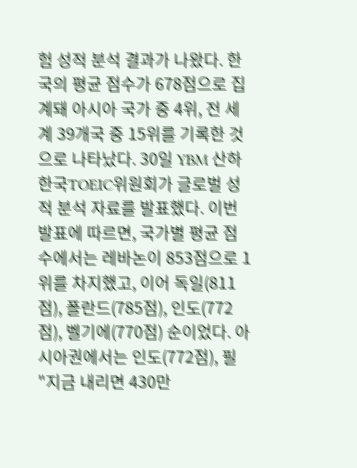험 성적 분석 결과가 나왔다. 한국의 평균 점수가 678점으로 집계돼 아시아 국가 중 4위, 전 세계 39개국 중 15위를 기록한 것으로 나타났다. 30일 YBM 산하 한국TOEIC위원회가 글로벌 성적 분석 자료를 발표했다. 이번 발표에 따르면, 국가별 평균 점수에서는 레바논이 853점으로 1위를 차지했고, 이어 독일(811점), 폴란드(785점), 인도(772점), 벨기에(770점) 순이었다. 아시아권에서는 인도(772점), 필
"지금 내리면 430만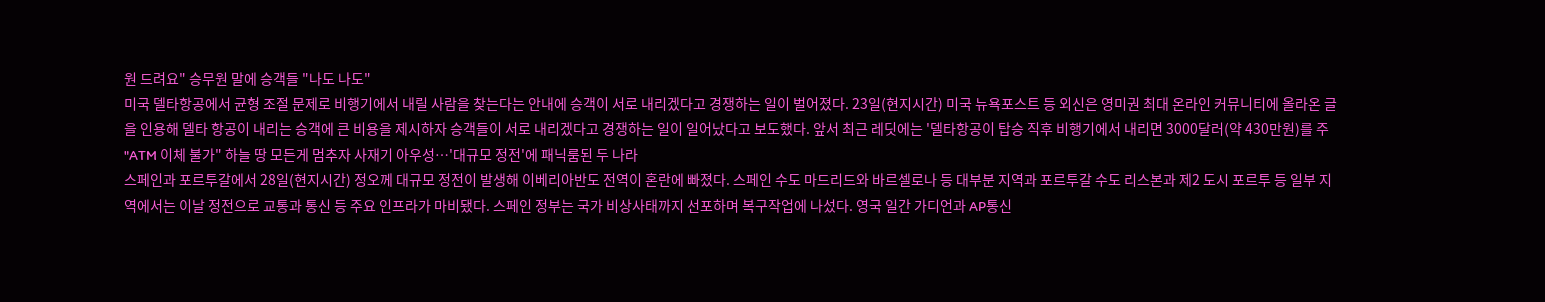원 드려요" 승무원 말에 승객들 "나도 나도"
미국 델타항공에서 균형 조절 문제로 비행기에서 내릴 사람을 찾는다는 안내에 승객이 서로 내리겠다고 경쟁하는 일이 벌어졌다. 23일(현지시간) 미국 뉴욕포스트 등 외신은 영미권 최대 온라인 커뮤니티에 올라온 글을 인용해 델타 항공이 내리는 승객에 큰 비용을 제시하자 승객들이 서로 내리겠다고 경쟁하는 일이 일어났다고 보도했다. 앞서 최근 레딧에는 '델타항공이 탑승 직후 비행기에서 내리면 3000달러(약 430만원)를 주
"ATM 이체 불가" 하늘 땅 모든게 멈추자 사재기 아우성…'대규모 정전'에 패닉룸된 두 나라
스페인과 포르투갈에서 28일(현지시간) 정오께 대규모 정전이 발생해 이베리아반도 전역이 혼란에 빠졌다. 스페인 수도 마드리드와 바르셀로나 등 대부분 지역과 포르투갈 수도 리스본과 제2 도시 포르투 등 일부 지역에서는 이날 정전으로 교통과 통신 등 주요 인프라가 마비됐다. 스페인 정부는 국가 비상사태까지 선포하며 복구작업에 나섰다. 영국 일간 가디언과 AP통신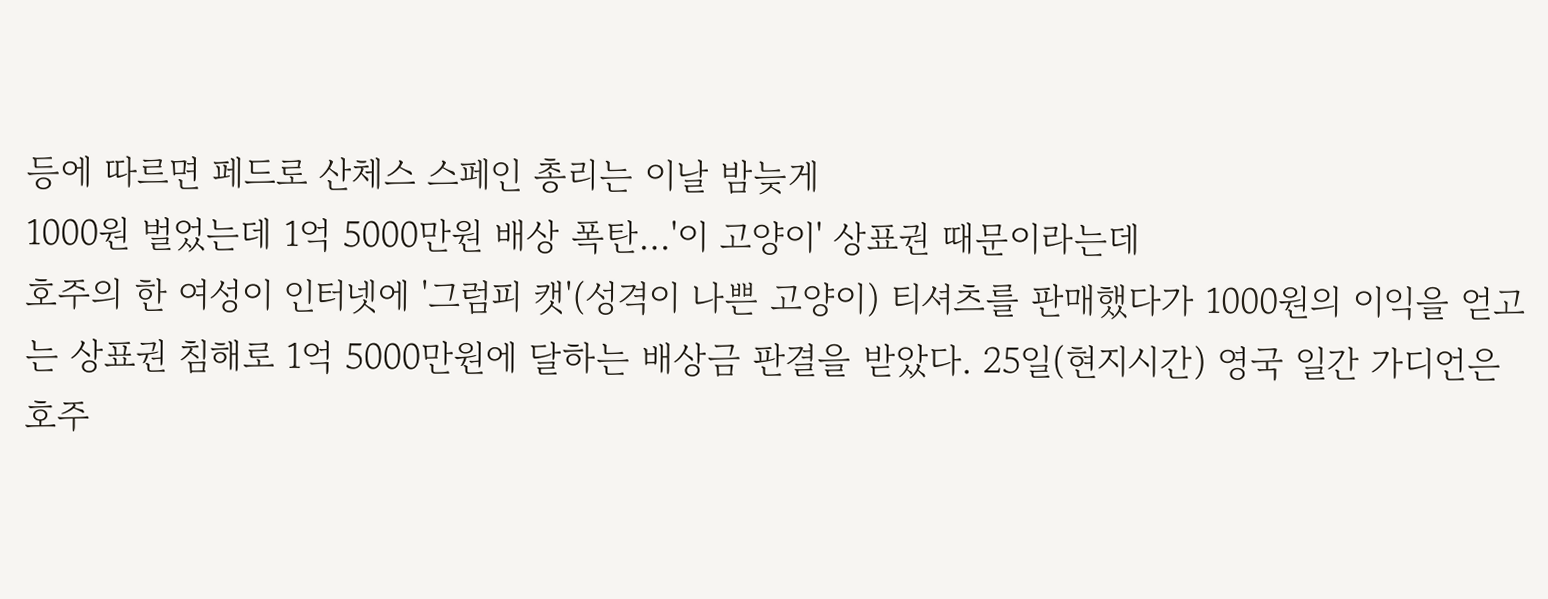등에 따르면 페드로 산체스 스페인 총리는 이날 밤늦게
1000원 벌었는데 1억 5000만원 배상 폭탄…'이 고양이' 상표권 때문이라는데
호주의 한 여성이 인터넷에 '그럼피 캣'(성격이 나쁜 고양이) 티셔츠를 판매했다가 1000원의 이익을 얻고는 상표권 침해로 1억 5000만원에 달하는 배상금 판결을 받았다. 25일(현지시간) 영국 일간 가디언은 호주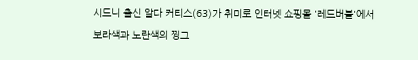시드니 출신 알다 커티스(63)가 취미로 인터넷 쇼핑몰 '레드버블'에서 보라색과 노란색의 찡그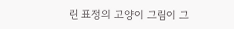린 표정의 고양이 그림이 그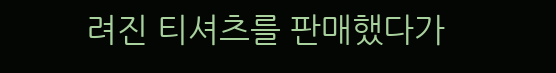려진 티셔츠를 판매했다가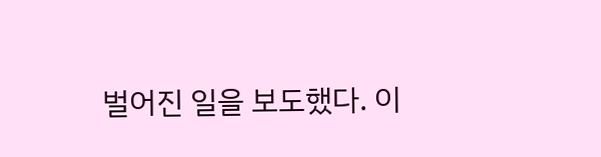벌어진 일을 보도했다. 이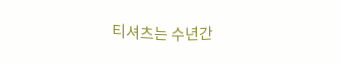티셔츠는 수년간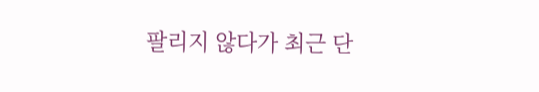팔리지 않다가 최근 단